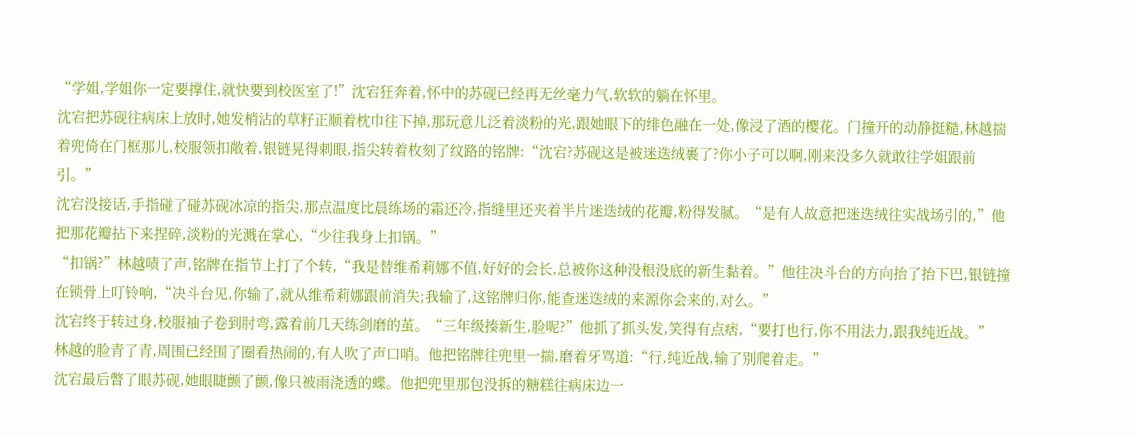“学姐,学姐你一定要撑住,就快要到校医室了!”沈宕狂奔着,怀中的苏砚已经再无丝毫力气,软软的躺在怀里。
沈宕把苏砚往病床上放时,她发梢沾的草籽正顺着枕巾往下掉,那玩意儿泛着淡粉的光,跟她眼下的绯色融在一处,像浸了酒的樱花。门撞开的动静挺糙,林越揣着兜倚在门框那儿,校服领扣敞着,银链晃得刺眼,指尖转着枚刻了纹路的铭牌:“沈宕?苏砚这是被迷迭绒裹了?你小子可以啊,刚来没多久就敢往学姐跟前引。”
沈宕没接话,手指碰了碰苏砚冰凉的指尖,那点温度比晨练场的霜还冷,指缝里还夹着半片迷迭绒的花瓣,粉得发腻。“是有人故意把迷迭绒往实战场引的,”他把那花瓣拈下来捏碎,淡粉的光溅在掌心,“少往我身上扣锅。”
“扣锅?”林越啧了声,铭牌在指节上打了个转,“我是替维希莉娜不值,好好的会长,总被你这种没根没底的新生黏着。”他往决斗台的方向抬了抬下巴,银链撞在锁骨上叮铃响,“决斗台见,你输了,就从维希莉娜跟前消失;我输了,这铭牌归你,能查迷迭绒的来源你会来的,对么。”
沈宕终于转过身,校服袖子卷到肘弯,露着前几天练剑磨的茧。“三年级揍新生,脸呢?”他抓了抓头发,笑得有点痞,“要打也行,你不用法力,跟我纯近战。”
林越的脸青了青,周围已经围了圈看热闹的,有人吹了声口哨。他把铭牌往兜里一揣,磨着牙骂道:“行,纯近战,输了别爬着走。”
沈宕最后瞥了眼苏砚,她眼睫颤了颤,像只被雨浇透的蝶。他把兜里那包没拆的糖糕往病床边一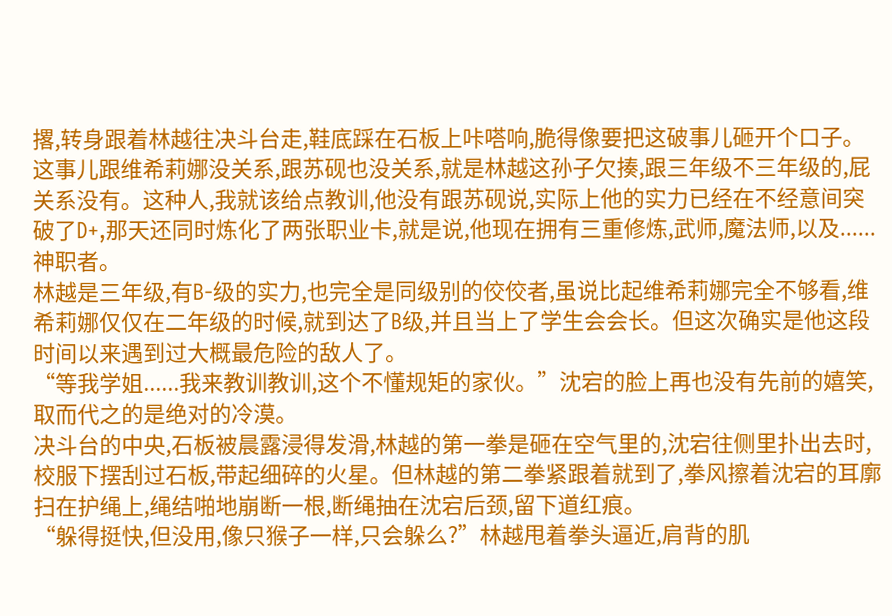撂,转身跟着林越往决斗台走,鞋底踩在石板上咔嗒响,脆得像要把这破事儿砸开个口子。
这事儿跟维希莉娜没关系,跟苏砚也没关系,就是林越这孙子欠揍,跟三年级不三年级的,屁关系没有。这种人,我就该给点教训,他没有跟苏砚说,实际上他的实力已经在不经意间突破了D+,那天还同时炼化了两张职业卡,就是说,他现在拥有三重修炼,武师,魔法师,以及......神职者。
林越是三年级,有B-级的实力,也完全是同级别的佼佼者,虽说比起维希莉娜完全不够看,维希莉娜仅仅在二年级的时候,就到达了B级,并且当上了学生会会长。但这次确实是他这段时间以来遇到过大概最危险的敌人了。
“等我学姐......我来教训教训,这个不懂规矩的家伙。”沈宕的脸上再也没有先前的嬉笑,取而代之的是绝对的冷漠。
决斗台的中央,石板被晨露浸得发滑,林越的第一拳是砸在空气里的,沈宕往侧里扑出去时,校服下摆刮过石板,带起细碎的火星。但林越的第二拳紧跟着就到了,拳风擦着沈宕的耳廓扫在护绳上,绳结啪地崩断一根,断绳抽在沈宕后颈,留下道红痕。
“躲得挺快,但没用,像只猴子一样,只会躲么?”林越甩着拳头逼近,肩背的肌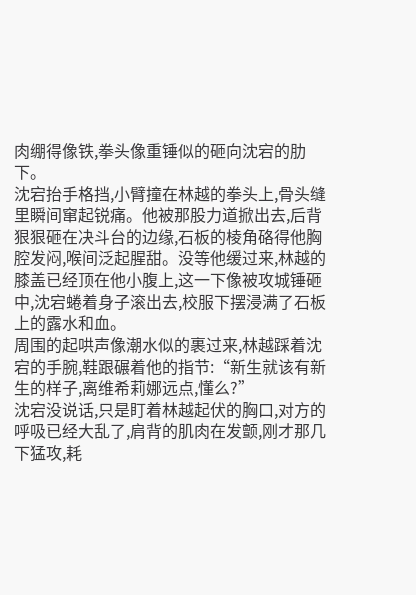肉绷得像铁,拳头像重锤似的砸向沈宕的肋下。
沈宕抬手格挡,小臂撞在林越的拳头上,骨头缝里瞬间窜起锐痛。他被那股力道掀出去,后背狠狠砸在决斗台的边缘,石板的棱角硌得他胸腔发闷,喉间泛起腥甜。没等他缓过来,林越的膝盖已经顶在他小腹上,这一下像被攻城锤砸中,沈宕蜷着身子滚出去,校服下摆浸满了石板上的露水和血。
周围的起哄声像潮水似的裹过来,林越踩着沈宕的手腕,鞋跟碾着他的指节:“新生就该有新生的样子,离维希莉娜远点,懂么?”
沈宕没说话,只是盯着林越起伏的胸口,对方的呼吸已经大乱了,肩背的肌肉在发颤,刚才那几下猛攻,耗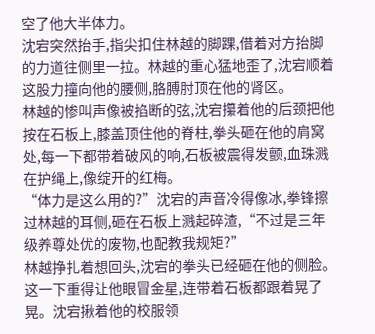空了他大半体力。
沈宕突然抬手,指尖扣住林越的脚踝,借着对方抬脚的力道往侧里一拉。林越的重心猛地歪了,沈宕顺着这股力撞向他的腰侧,胳膊肘顶在他的肾区。
林越的惨叫声像被掐断的弦,沈宕攥着他的后颈把他按在石板上,膝盖顶住他的脊柱,拳头砸在他的肩窝处,每一下都带着破风的响,石板被震得发颤,血珠溅在护绳上,像绽开的红梅。
“体力是这么用的?”沈宕的声音冷得像冰,拳锋擦过林越的耳侧,砸在石板上溅起碎渣,“不过是三年级养尊处优的废物,也配教我规矩?”
林越挣扎着想回头,沈宕的拳头已经砸在他的侧脸。这一下重得让他眼冒金星,连带着石板都跟着晃了晃。沈宕揪着他的校服领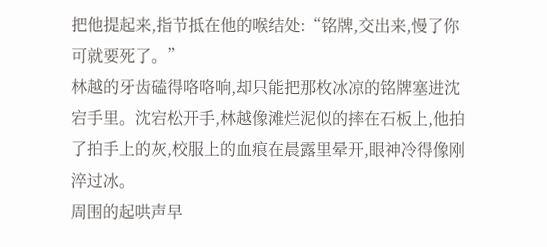把他提起来,指节抵在他的喉结处:“铭牌,交出来,慢了你可就要死了。”
林越的牙齿磕得咯咯响,却只能把那枚冰凉的铭牌塞进沈宕手里。沈宕松开手,林越像滩烂泥似的摔在石板上,他拍了拍手上的灰,校服上的血痕在晨露里晕开,眼神冷得像刚淬过冰。
周围的起哄声早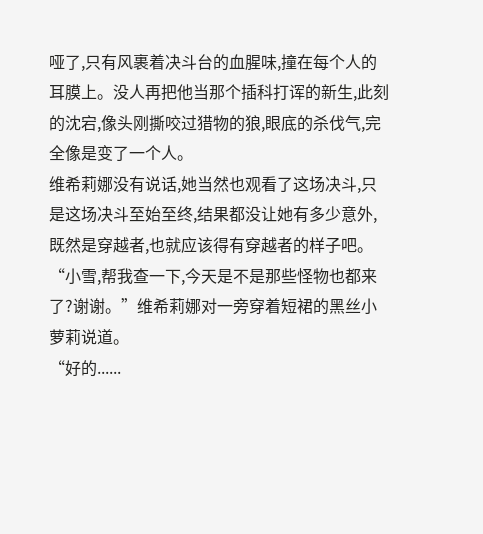哑了,只有风裹着决斗台的血腥味,撞在每个人的耳膜上。没人再把他当那个插科打诨的新生,此刻的沈宕,像头刚撕咬过猎物的狼,眼底的杀伐气,完全像是变了一个人。
维希莉娜没有说话,她当然也观看了这场决斗,只是这场决斗至始至终,结果都没让她有多少意外,既然是穿越者,也就应该得有穿越者的样子吧。“小雪,帮我查一下,今天是不是那些怪物也都来了?谢谢。”维希莉娜对一旁穿着短裙的黑丝小萝莉说道。
“好的......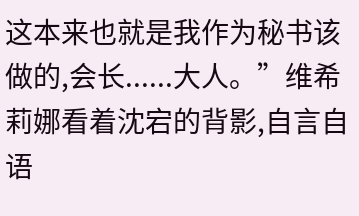这本来也就是我作为秘书该做的,会长......大人。”维希莉娜看着沈宕的背影,自言自语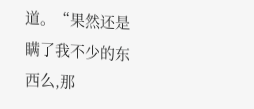道。“果然还是瞒了我不少的东西么,那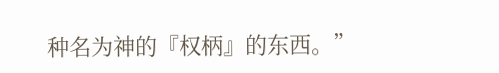种名为神的『权柄』的东西。”